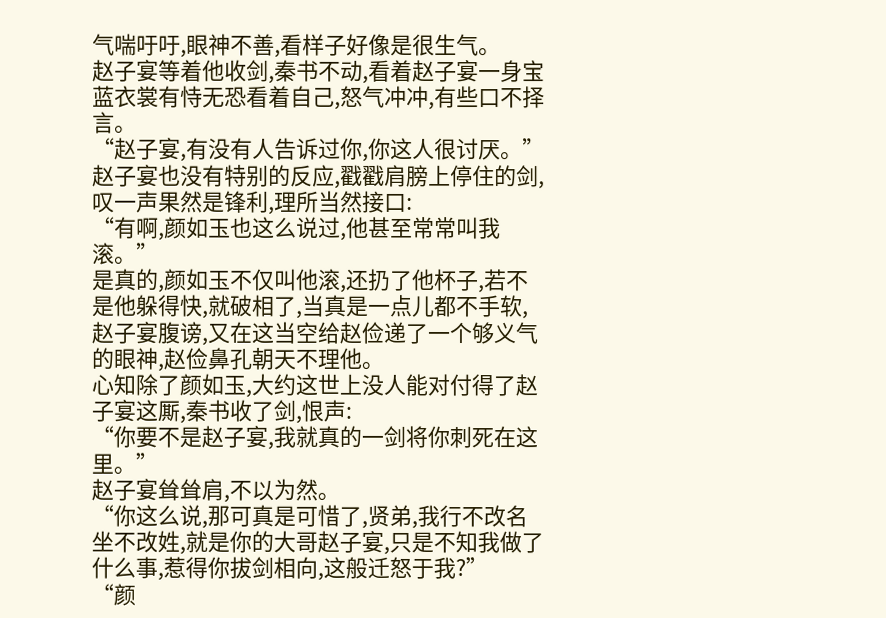气喘吁吁,眼神不善,看样子好像是很生气。
赵子宴等着他收剑,秦书不动,看着赵子宴一身宝蓝衣裳有恃无恐看着自己,怒气冲冲,有些口不择言。
“赵子宴,有没有人告诉过你,你这人很讨厌。”
赵子宴也没有特别的反应,戳戳肩膀上停住的剑,叹一声果然是锋利,理所当然接口:
“有啊,颜如玉也这么说过,他甚至常常叫我滚。”
是真的,颜如玉不仅叫他滚,还扔了他杯子,若不是他躲得快,就破相了,当真是一点儿都不手软,赵子宴腹谤,又在这当空给赵俭递了一个够义气的眼神,赵俭鼻孔朝天不理他。
心知除了颜如玉,大约这世上没人能对付得了赵子宴这厮,秦书收了剑,恨声:
“你要不是赵子宴,我就真的一剑将你刺死在这里。”
赵子宴耸耸肩,不以为然。
“你这么说,那可真是可惜了,贤弟,我行不改名坐不改姓,就是你的大哥赵子宴,只是不知我做了什么事,惹得你拔剑相向,这般迁怒于我?”
“颜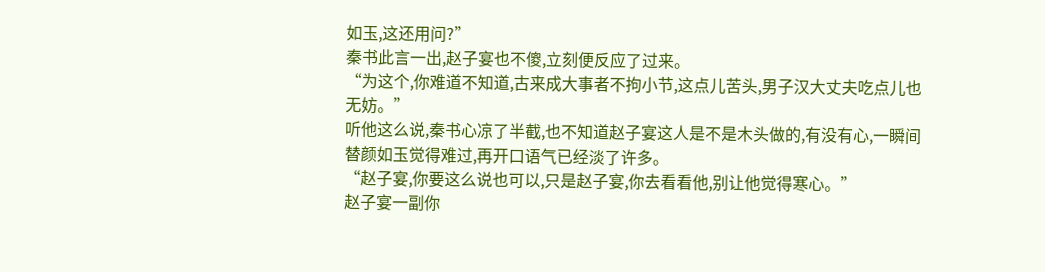如玉,这还用问?”
秦书此言一出,赵子宴也不傻,立刻便反应了过来。
“为这个,你难道不知道,古来成大事者不拘小节,这点儿苦头,男子汉大丈夫吃点儿也无妨。”
听他这么说,秦书心凉了半截,也不知道赵子宴这人是不是木头做的,有没有心,一瞬间替颜如玉觉得难过,再开口语气已经淡了许多。
“赵子宴,你要这么说也可以,只是赵子宴,你去看看他,别让他觉得寒心。”
赵子宴一副你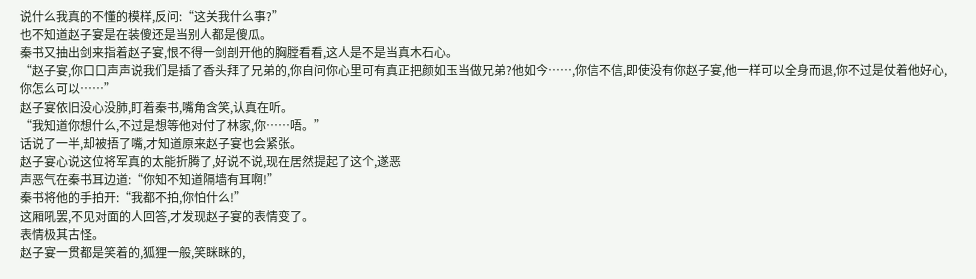说什么我真的不懂的模样,反问:“这关我什么事?”
也不知道赵子宴是在装傻还是当别人都是傻瓜。
秦书又抽出剑来指着赵子宴,恨不得一剑剖开他的胸膛看看,这人是不是当真木石心。
“赵子宴,你口口声声说我们是插了香头拜了兄弟的,你自问你心里可有真正把颜如玉当做兄弟?他如今……,你信不信,即使没有你赵子宴,他一样可以全身而退,你不过是仗着他好心,你怎么可以……”
赵子宴依旧没心没肺,盯着秦书,嘴角含笑,认真在听。
“我知道你想什么,不过是想等他对付了林家,你……唔。”
话说了一半,却被捂了嘴,才知道原来赵子宴也会紧张。
赵子宴心说这位将军真的太能折腾了,好说不说,现在居然提起了这个,遂恶
声恶气在秦书耳边道:“你知不知道隔墙有耳啊!”
秦书将他的手拍开:“我都不拍,你怕什么!”
这厢吼罢,不见对面的人回答,才发现赵子宴的表情变了。
表情极其古怪。
赵子宴一贯都是笑着的,狐狸一般,笑眯眯的,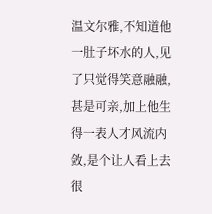温文尔雅,不知道他一肚子坏水的人,见了只觉得笑意融融,甚是可亲,加上他生得一表人才风流内敛,是个让人看上去很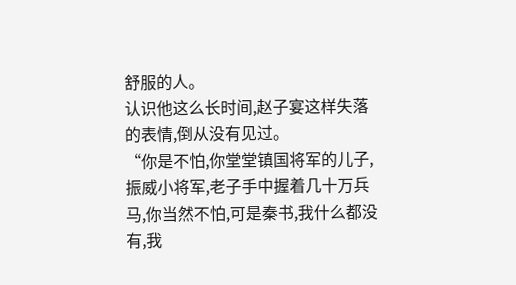舒服的人。
认识他这么长时间,赵子宴这样失落的表情,倒从没有见过。
“你是不怕,你堂堂镇国将军的儿子,振威小将军,老子手中握着几十万兵马,你当然不怕,可是秦书,我什么都没有,我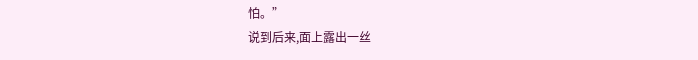怕。”
说到后来,面上露出一丝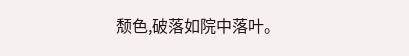颓色,破落如院中落叶。